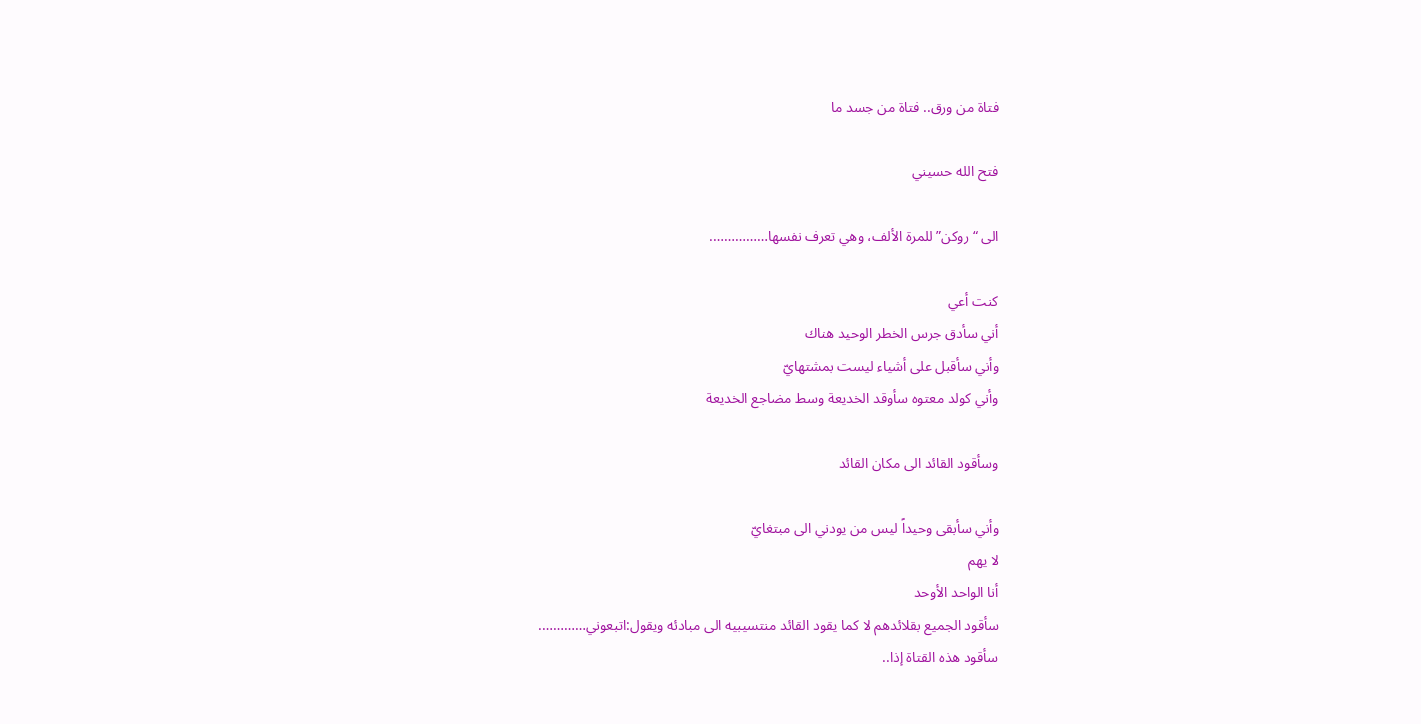فتاة من ورق.. فتاة من جسد ما

فتح الله حسيني

الى “روكن” للمرة الألف، وهي تعرف نفسها…………….

كنت أعي
أني سأدق جرس الخطر الوحيد هناك
وأني سأقبل على أشياء ليست بمشتهايّ
وأني كولد معتوه سأوقد الخديعة وسط مضاجع الخديعة

وسأقود القائد الى مكان القائد

وأني سأبقى وحيداً ليس من يودني الى مبتغايّ
لا يهم
أنا الواحد الأوحد
سأقود الجميع بقلائدهم لا كما يقود القائد منتسيبيه الى مبادئه ويقول:اتبعوني………….
سأقود هذه القتاة إذا..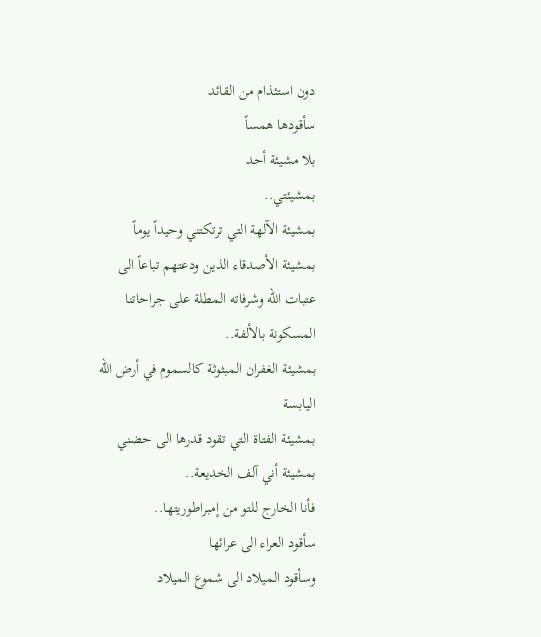دون استئذام من القائد
سأقودها همساً
بلا مشيئة أحد
بمشيئتي..
بمشيئة الآلهة التي ترتكتني وحيداً يوماً
بمشيئة الأصدقاء الذين ودعتهم تباعاً الى عتبات الله وشرفاته المطلة على جراحاتنا المسكونة بالألفة..
بمشيئة الغفران المبثوثة كالسموم في أرض الله اليابسة
بمشيئة الفتاة التي تقود قدرها الى حضني
بمشيئة أني آلف الخديعة..
فأنا الخارج للتو من إمبراطوريتها..
سأقود العراء الى عرائها
وسأقود الميلاد الى شموع الميلاد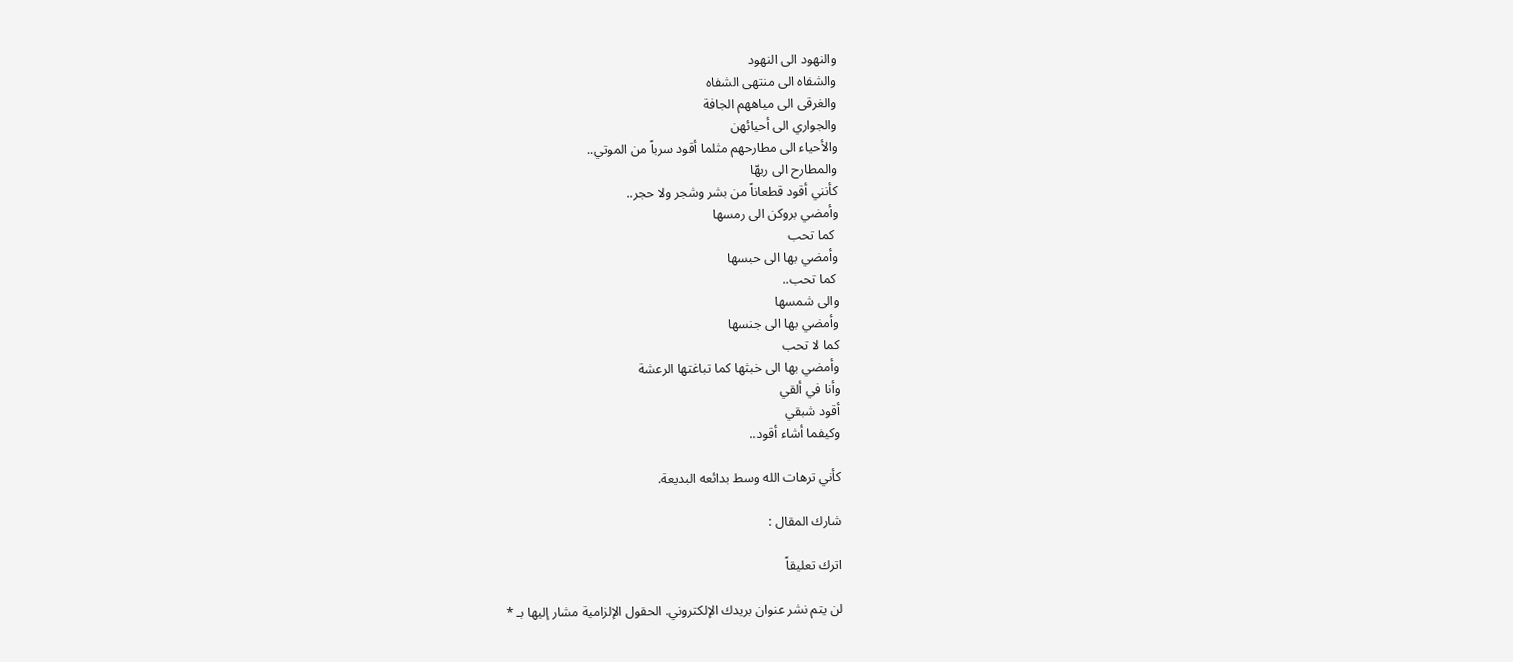والنهود الى النهود
والشفاه الى منتهى الشفاه
والغرقى الى مياههم الجافة
والجواري الى أحيائهن
والأحياء الى مطارحهم مثلما أقود سرباً من الموتي..
والمطارح الى ربهّا
كأنني أقود قطعاناً من بشر وشجر ولا حجر..
وأمضي بروكن الى رمسها
 كما تحب
وأمضي بها الى حبسها
 كما تحب..
والى شمسها
وأمضي بها الى جنسها
كما لا تحب
وأمضي بها الى خبثها كما تباغتها الرعشة
وأنا في ألقي
أقود شبقي
وكيفما أشاء أقود..

كأني ترهات الله وسط بدائعه البديعة.

شارك المقال :

اترك تعليقاً

لن يتم نشر عنوان بريدك الإلكتروني. الحقول الإلزامية مشار إليها بـ *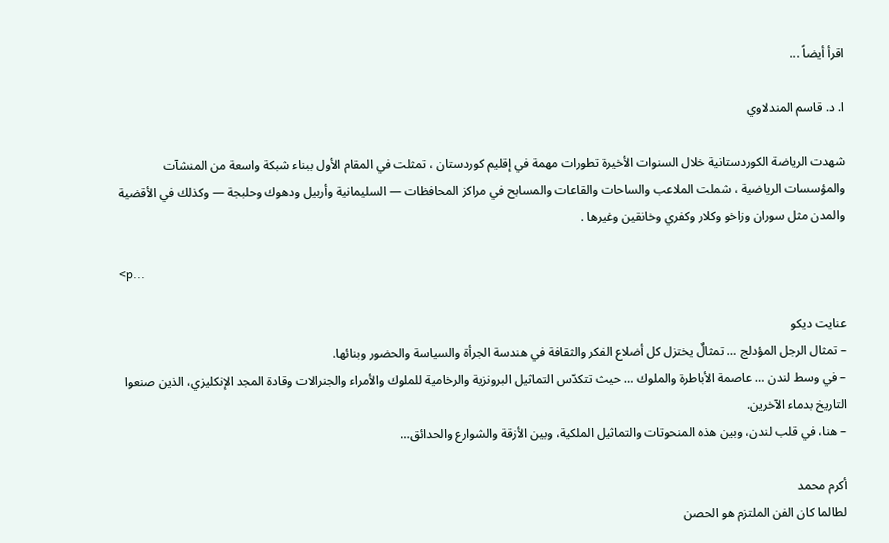اقرأ أيضاً ...

ا. د. قاسم المندلاوي

شهدت الرياضة الكوردستانية خلال السنوات الأخيرة تطورات مهمة في إقليم كوردستان ، تمثلت في المقام الأول ببناء شبكة واسعة من المنشآت والمؤسسات الرياضية ، شملت الملاعب والساحات والقاعات والمسابح في مراكز المحافظات — السليمانية وأربيل ودهوك وحلبجة — وكذلك في الأقضية والمدن مثل سوران وزاخو وكلار وكفري وخانقين وغيرها .

<p...

عنايت ديكو
– تمثال الرجل المؤدلج … تمثالٌ يختزل كل أضلاع الفكر والثقافة في هندسة الجرأة والسياسة والحضور وبنائها.
– في وسط لندن … عاصمة الأباطرة والملوك … حيث تتكدّس التماثيل البرونزية والرخامية للملوك والأمراء والجنرالات وقادة المجد الإنكليزي، الذين صنعوا التاريخ بدماء الآخرين.
– هنا، في قلب لندن، وبين هذه المنحوتات والتماثيل الملكية، وبين الأزقة والشوارع والحدائق…

أكرم محمد
لطالما كان الفن الملتزم هو الحصن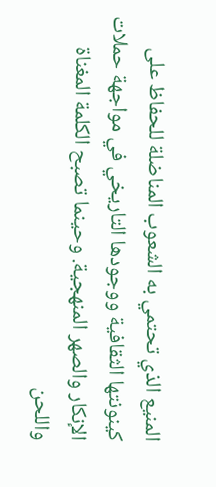المنيع الذي تحتمي به الشعوب المناضلة للحفاظ على كينونتها الثقافية ووجودها التاريخي في مواجهة حملات الإنكار والصهر المنهجية. وحينما تصبح الكلمة المغناة واللحن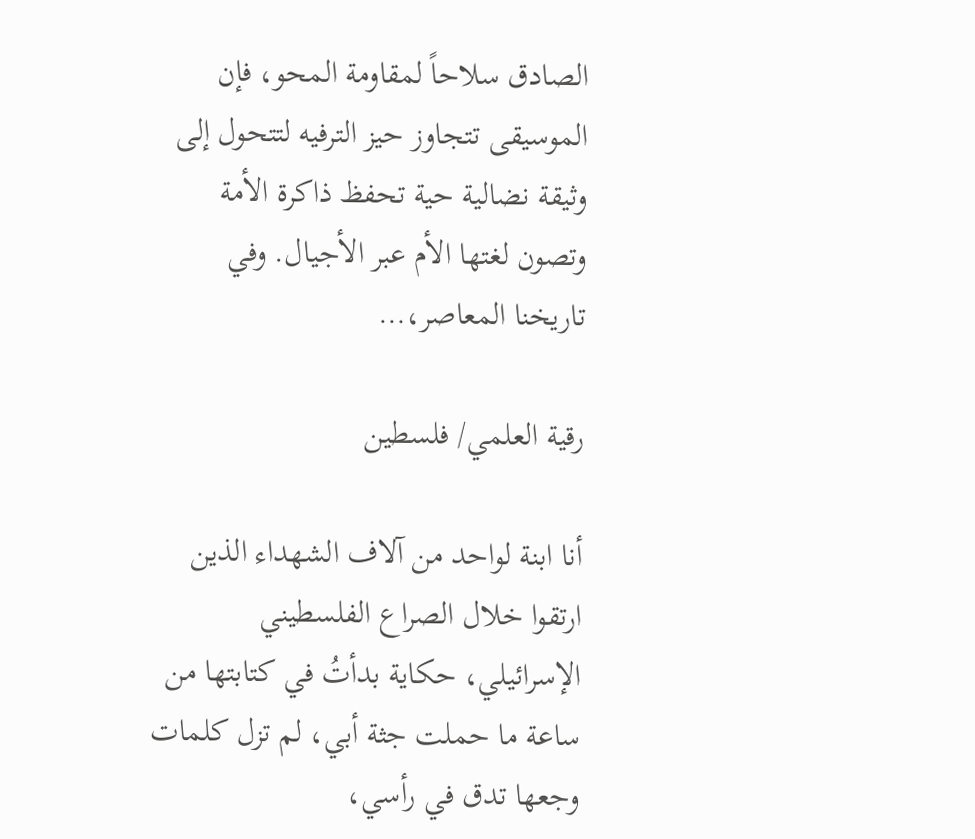الصادق سلاحاً لمقاومة المحو، فإن الموسيقى تتجاوز حيز الترفيه لتتحول إلى وثيقة نضالية حية تحفظ ذاكرة الأمة وتصون لغتها الأم عبر الأجيال. وفي تاريخنا المعاصر،…

رقية العلمي/ فلسطين

أنا ابنة لواحد من آلاف الشهداء الذين ارتقوا خلال الصراع الفلسطيني الإسرائيلي، حكاية بدأتُ في كتابتها من ساعة ما حملت جثة أبي، لم تزل كلمات وجعها تدق في رأسي،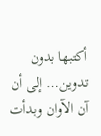أكتبها بدون تدوين… إلى أن آن الآوان وبدأت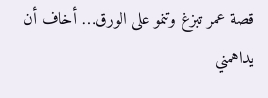قصة عمر تبزغ وتنمو على الورق… أخاف أن يداهمني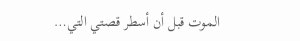الموت قبل أن أسطر قصتي التي…